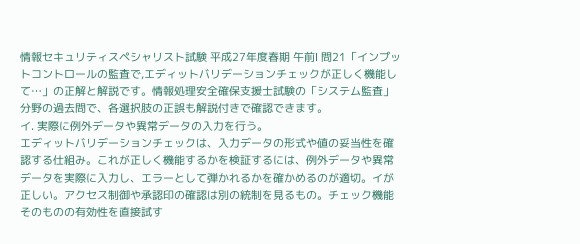情報セキュリティスペシャリスト試験 平成27年度春期 午前Ⅰ 問21「インプットコントロールの監査で,エディットバリデーションチェックが正しく機能して…」の正解と解説です。情報処理安全確保支援士試験の「システム監査」分野の過去問で、各選択肢の正誤も解説付きで確認できます。
イ. 実際に例外データや異常データの入力を行う。
エディットバリデーションチェックは、入力データの形式や値の妥当性を確認する仕組み。これが正しく機能するかを検証するには、例外データや異常データを実際に入力し、エラーとして弾かれるかを確かめるのが適切。イが正しい。アクセス制御や承認印の確認は別の統制を見るもの。チェック機能そのものの有効性を直接試す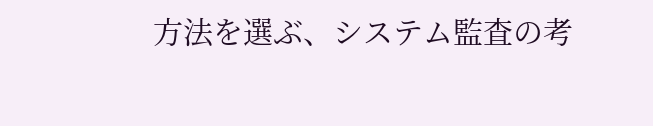方法を選ぶ、システム監査の考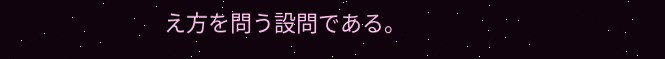え方を問う設問である。